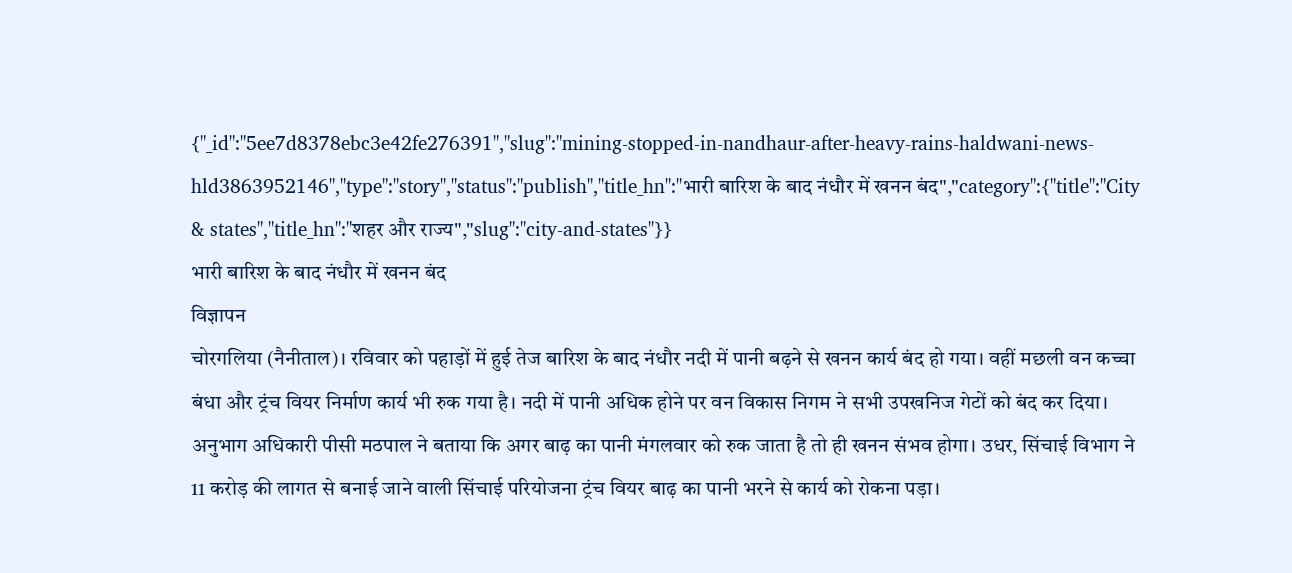{"_id":"5ee7d8378ebc3e42fe276391","slug":"mining-stopped-in-nandhaur-after-heavy-rains-haldwani-news-hld3863952146","type":"story","status":"publish","title_hn":"भारी बारिश के बाद नंधौर में खनन बंद","category":{"title":"City & states","title_hn":"शहर और राज्य","slug":"city-and-states"}}
भारी बारिश के बाद नंधौर में खनन बंद
विज्ञापन
चोरगलिया (नैनीताल)। रविवार को पहाड़ों में हुई तेज बारिश के बाद नंधौर नदी में पानी बढ़ने से खनन कार्य बंद हो गया। वहीं मछली वन कच्चा बंधा और ट्रंच वियर निर्माण कार्य भी रुक गया है। नदी में पानी अधिक होने पर वन विकास निगम ने सभी उपखनिज गेटों को बंद कर दिया।
अनुभाग अधिकारी पीसी मठपाल ने बताया कि अगर बाढ़ का पानी मंगलवार को रुक जाता है तो ही खनन संभव होगा। उधर, सिंचाई विभाग ने 11 करोड़ की लागत से बनाई जाने वाली सिंचाई परियोजना ट्रंच वियर बाढ़ का पानी भरने से कार्य को रोकना पड़ा।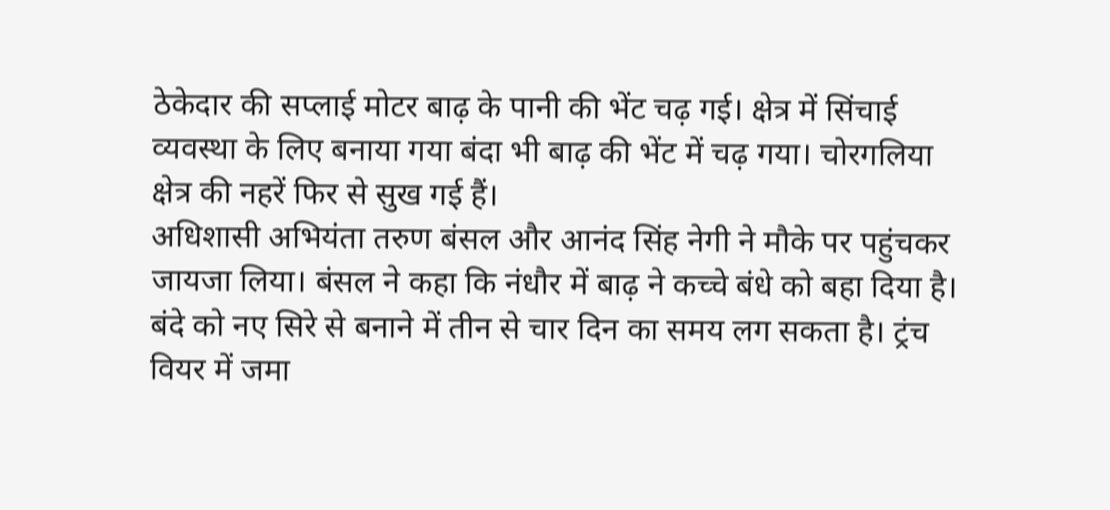ठेकेदार की सप्लाई मोटर बाढ़ के पानी की भेंट चढ़ गई। क्षेत्र में सिंचाई व्यवस्था के लिए बनाया गया बंदा भी बाढ़ की भेंट में चढ़ गया। चोरगलिया क्षेत्र की नहरें फिर से सुख गई हैं।
अधिशासी अभियंता तरुण बंसल और आनंद सिंह नेगी ने मौके पर पहुंचकर जायजा लिया। बंसल ने कहा कि नंधौर में बाढ़ ने कच्चे बंधे को बहा दिया है। बंदे को नए सिरे से बनाने में तीन से चार दिन का समय लग सकता है। ट्रंच वियर में जमा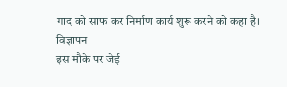गाद को साफ कर निर्माण कार्य शुरू करने को कहा है।
विज्ञापन
इस मौके पर जेई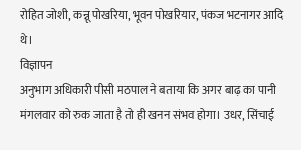रोहित जोशी, कन्नू पोखरिया, भूवन पोखरियार, पंकज भटनागर आदि थे।
विज्ञापन
अनुभाग अधिकारी पीसी मठपाल ने बताया कि अगर बाढ़ का पानी मंगलवार को रुक जाता है तो ही खनन संभव होगा। उधर, सिंचाई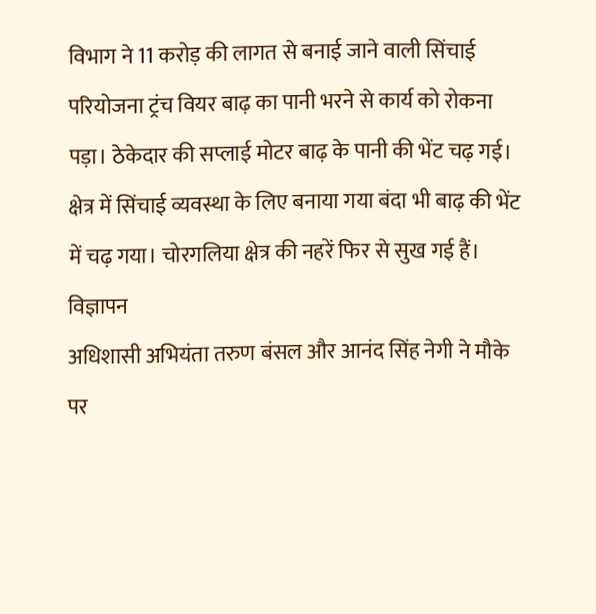विभाग ने 11 करोड़ की लागत से बनाई जाने वाली सिंचाई परियोजना ट्रंच वियर बाढ़ का पानी भरने से कार्य को रोकना पड़ा। ठेकेदार की सप्लाई मोटर बाढ़ के पानी की भेंट चढ़ गई। क्षेत्र में सिंचाई व्यवस्था के लिए बनाया गया बंदा भी बाढ़ की भेंट में चढ़ गया। चोरगलिया क्षेत्र की नहरें फिर से सुख गई हैं।
विज्ञापन
अधिशासी अभियंता तरुण बंसल और आनंद सिंह नेगी ने मौके पर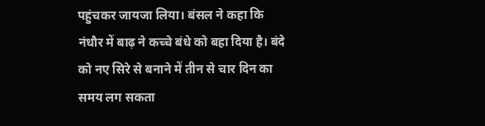पहुंचकर जायजा लिया। बंसल ने कहा कि नंधौर में बाढ़ ने कच्चे बंधे को बहा दिया है। बंदे को नए सिरे से बनाने में तीन से चार दिन का समय लग सकता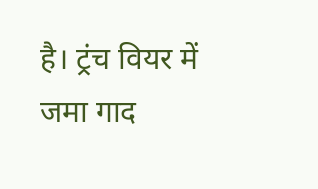है। ट्रंच वियर में जमा गाद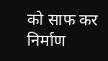को साफ कर निर्माण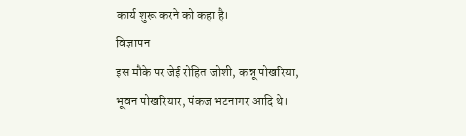कार्य शुरू करने को कहा है।
विज्ञापन
इस मौके पर जेई रोहित जोशी, कन्नू पोखरिया, भूवन पोखरियार, पंकज भटनागर आदि थे।